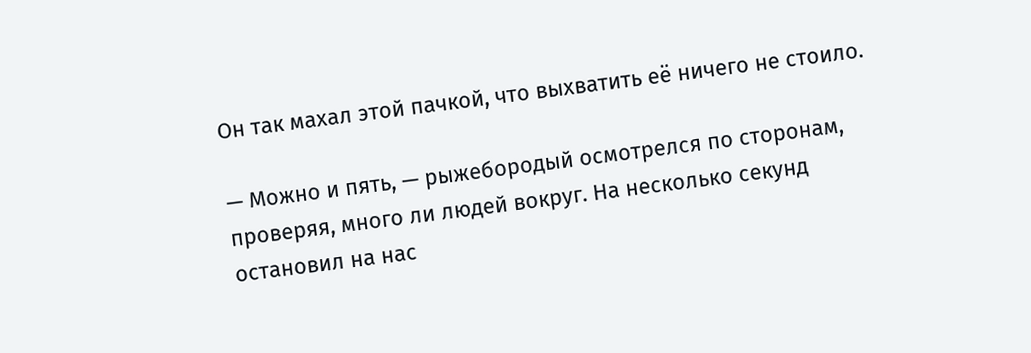Он так махал этой пачкой, что выхватить её ничего не стоило.

— Можно и пять, — рыжебородый осмотрелся по сторонам, проверяя, много ли людей вокруг. На несколько секунд остановил на нас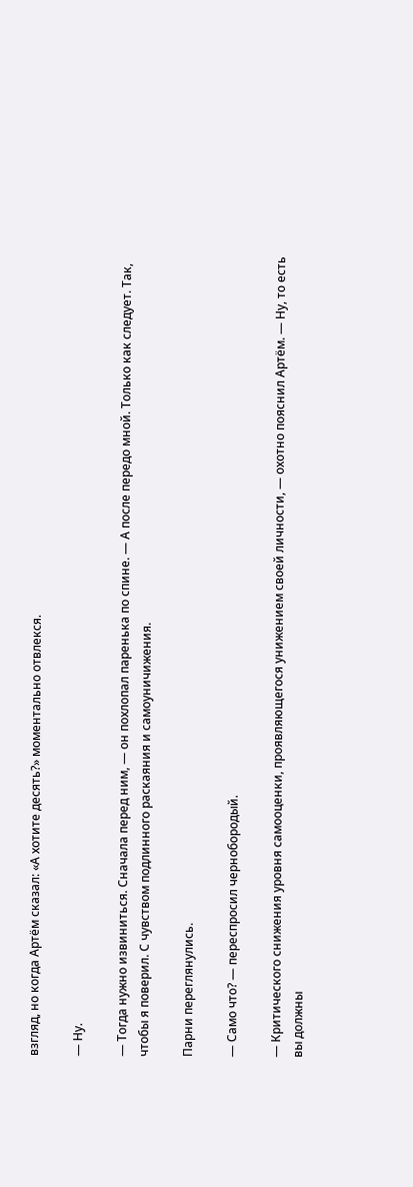взгляд, но когда Артём сказал: «А хотите десять?» моментально отвлекся.

— Ну.

— Тогда нужно извиниться. Сначала перед ним, — он похлопал паренька по спине. — А после передо мной. Только как следует. Так, чтобы я поверил. С чувством подлинного раскаяния и самоуничижения.

Парни переглянулись.

— Само что? — переспросил чернобородый.

— Критического снижения уровня самооценки, проявляющегося унижением своей личности, — охотно пояснил Артём. — Ну, то есть вы должны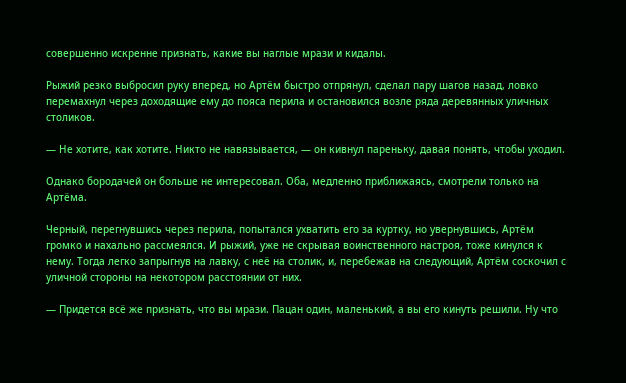совершенно искренне признать, какие вы наглые мрази и кидалы.

Рыжий резко выбросил руку вперед, но Артём быстро отпрянул, сделал пару шагов назад, ловко перемахнул через доходящие ему до пояса перила и остановился возле ряда деревянных уличных столиков.

— Не хотите, как хотите. Никто не навязывается, — он кивнул пареньку, давая понять, чтобы уходил.

Однако бородачей он больше не интересовал. Оба, медленно приближаясь, смотрели только на Артёма.

Черный, перегнувшись через перила, попытался ухватить его за куртку, но увернувшись, Артём громко и нахально рассмеялся. И рыжий, уже не скрывая воинственного настроя, тоже кинулся к нему. Тогда легко запрыгнув на лавку, с неё на столик, и, перебежав на следующий, Артём соскочил с уличной стороны на некотором расстоянии от них.

— Придется всё же признать, что вы мрази. Пацан один, маленький, а вы его кинуть решили. Ну что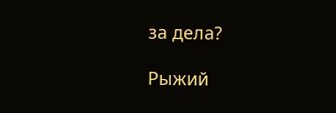за дела?

Рыжий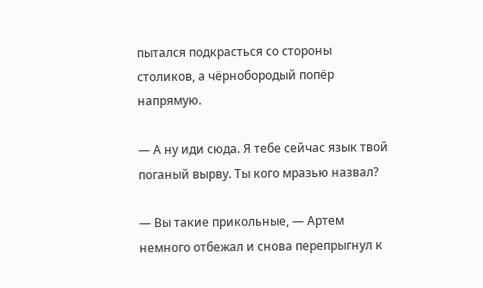пытался подкрасться со стороны столиков, а чёрнобородый попёр напрямую.

— А ну иди сюда. Я тебе сейчас язык твой поганый вырву. Ты кого мразью назвал?

— Вы такие прикольные, — Артем немного отбежал и снова перепрыгнул к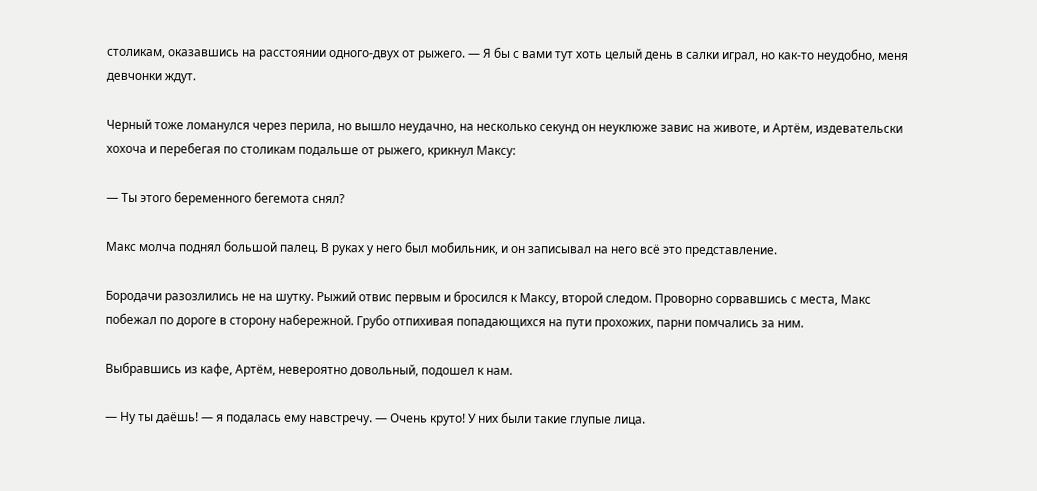столикам, оказавшись на расстоянии одного-двух от рыжего. — Я бы с вами тут хоть целый день в салки играл, но как-то неудобно, меня девчонки ждут.

Черный тоже ломанулся через перила, но вышло неудачно, на несколько секунд он неуклюже завис на животе, и Артём, издевательски хохоча и перебегая по столикам подальше от рыжего, крикнул Максу:

— Ты этого беременного бегемота снял?

Макс молча поднял большой палец. В руках у него был мобильник, и он записывал на него всё это представление.

Бородачи разозлились не на шутку. Рыжий отвис первым и бросился к Максу, второй следом. Проворно сорвавшись с места, Макс побежал по дороге в сторону набережной. Грубо отпихивая попадающихся на пути прохожих, парни помчались за ним.

Выбравшись из кафе, Артём, невероятно довольный, подошел к нам.

— Ну ты даёшь! — я подалась ему навстречу. — Очень круто! У них были такие глупые лица.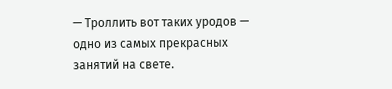— Троллить вот таких уродов — одно из самых прекрасных занятий на свете.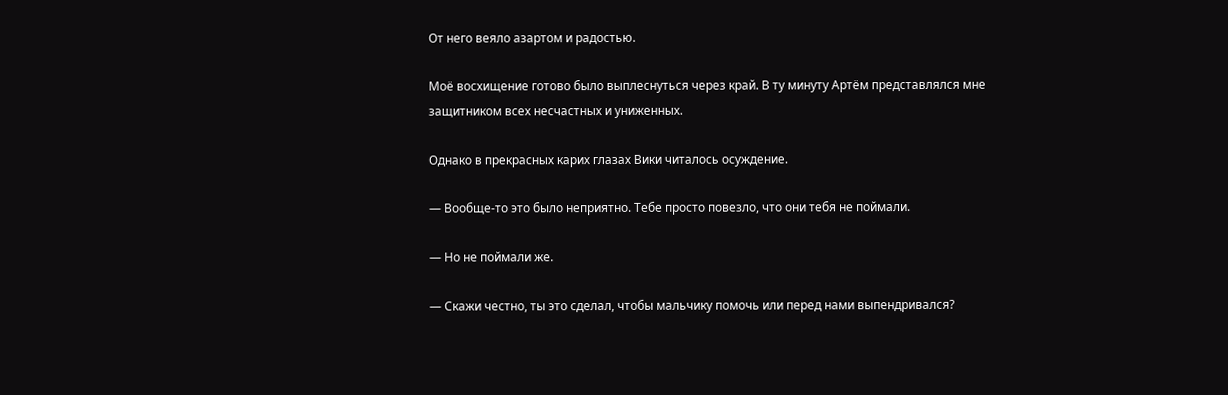От него веяло азартом и радостью.

Моё восхищение готово было выплеснуться через край. В ту минуту Артём представлялся мне защитником всех несчастных и униженных.

Однако в прекрасных карих глазах Вики читалось осуждение.

— Вообще-то это было неприятно. Тебе просто повезло, что они тебя не поймали.

— Но не поймали же.

— Скажи честно, ты это сделал, чтобы мальчику помочь или перед нами выпендривался?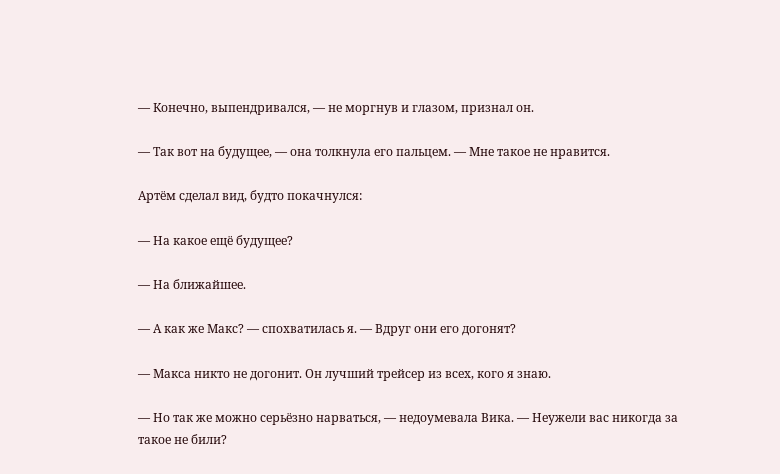— Конечно, выпендривался, — не моргнув и глазом, признал он.

— Так вот на будущее, — она толкнула его пальцем. — Мне такое не нравится.

Артём сделал вид, будто покачнулся:

— На какое ещё будущее?

— На ближайшее.

— А как же Макс? — спохватилась я. — Вдруг они его догонят?

— Макса никто не догонит. Он лучший трейсер из всех, кого я знаю.

— Но так же можно серьёзно нарваться, — недоумевала Вика. — Неужели вас никогда за такое не били?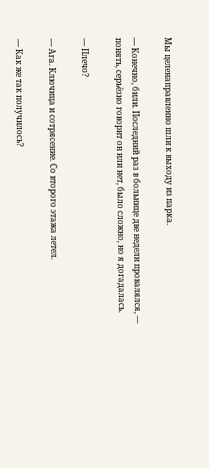Мы целенаправленно шли к выходу из парка.

— Конечно, били. Последний раз в больнице две недели провалялся, — понять, серьёзно говорит он или нет, было сложно, но я догадалась.

— Плечо?

— Ага. Ключица и сотрясение. Со второго этажа летел.

— Как же так получилось?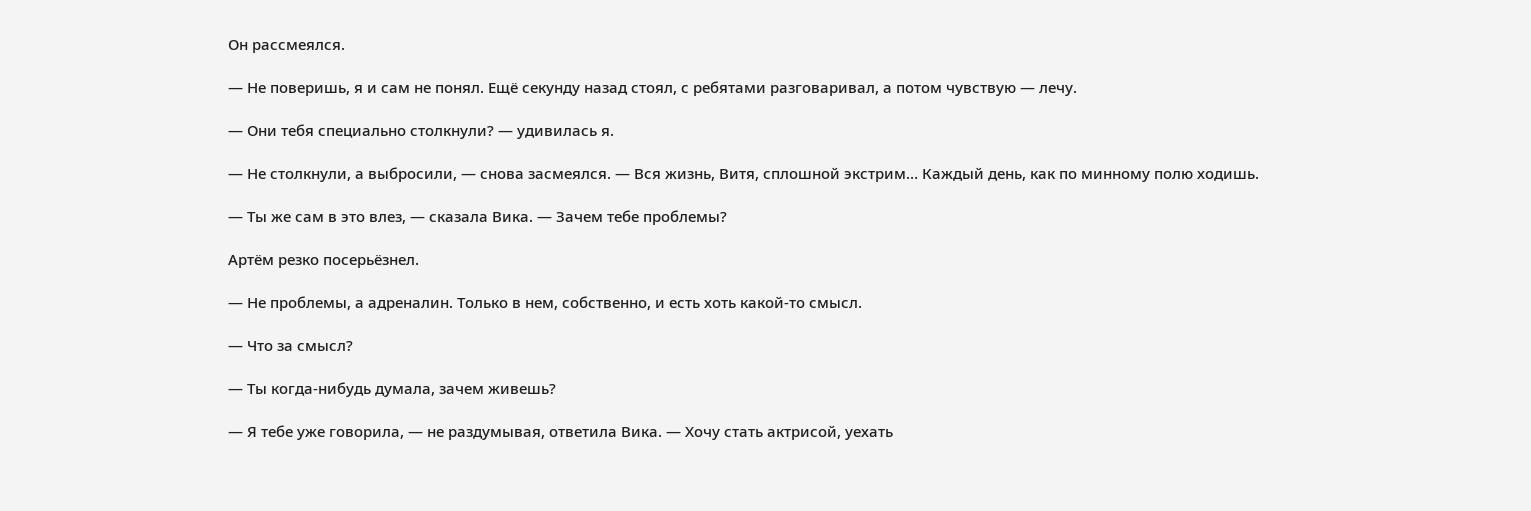Он рассмеялся.

— Не поверишь, я и сам не понял. Ещё секунду назад стоял, с ребятами разговаривал, а потом чувствую — лечу.

— Они тебя специально столкнули? — удивилась я.

— Не столкнули, а выбросили, — снова засмеялся. — Вся жизнь, Витя, сплошной экстрим… Каждый день, как по минному полю ходишь.

— Ты же сам в это влез, — сказала Вика. — Зачем тебе проблемы?

Артём резко посерьёзнел.

— Не проблемы, а адреналин. Только в нем, собственно, и есть хоть какой-то смысл.

— Что за смысл?

— Ты когда-нибудь думала, зачем живешь?

— Я тебе уже говорила, — не раздумывая, ответила Вика. — Хочу стать актрисой, уехать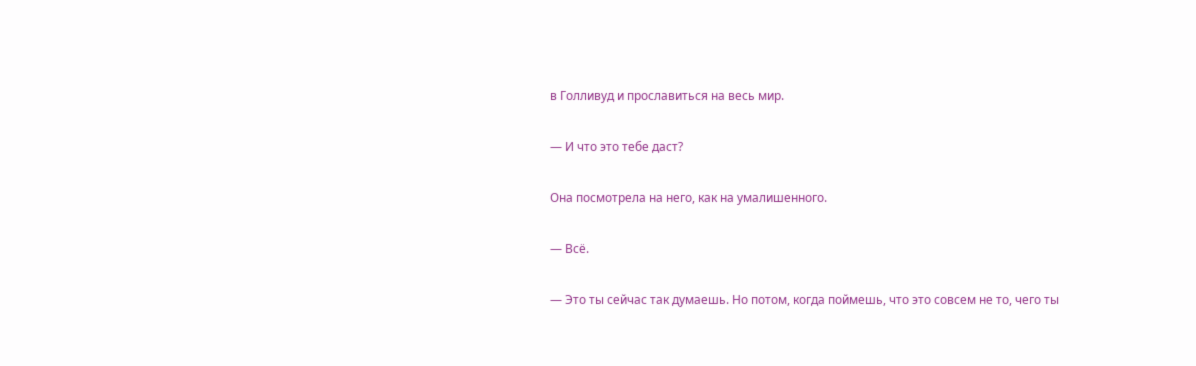в Голливуд и прославиться на весь мир.

— И что это тебе даст?

Она посмотрела на него, как на умалишенного.

— Всё.

— Это ты сейчас так думаешь. Но потом, когда поймешь, что это совсем не то, чего ты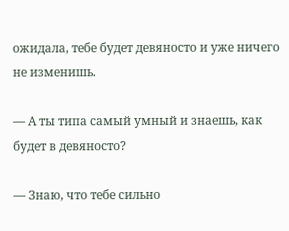ожидала, тебе будет девяносто и уже ничего не изменишь.

— А ты типа самый умный и знаешь, как будет в девяносто?

— Знаю, что тебе сильно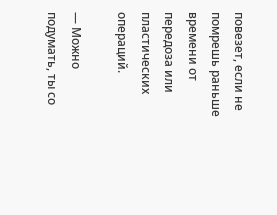повезет, если не помрешь раньше времени от передоза или пластических операций.

— Можно подумать, ты со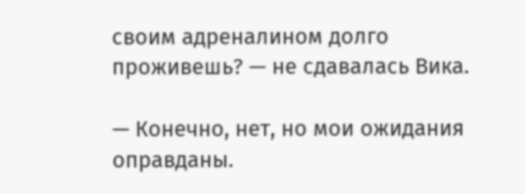своим адреналином долго проживешь? — не сдавалась Вика.

— Конечно, нет, но мои ожидания оправданы.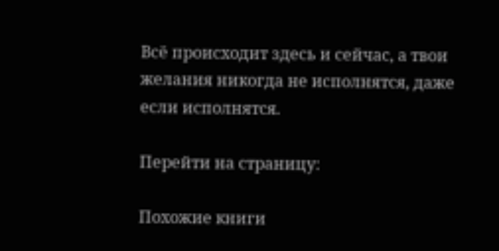Всё происходит здесь и сейчас, а твои желания никогда не исполнятся, даже если исполнятся.

Перейти на страницу:

Похожие книги